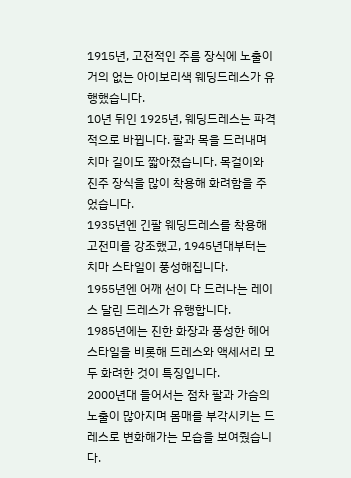1915년, 고전적인 주름 장식에 노출이 거의 없는 아이보리색 웨딩드레스가 유행했습니다.
10년 뒤인 1925년, 웨딩드레스는 파격적으로 바뀝니다. 팔과 목을 드러내며 치마 길이도 짧아졌습니다. 목걸이와 진주 장식을 많이 착용해 화려함을 주었습니다.
1935년엔 긴팔 웨딩드레스를 착용해 고전미를 강조했고, 1945년대부터는 치마 스타일이 풍성해집니다.
1955년엔 어깨 선이 다 드러나는 레이스 달린 드레스가 유행합니다.
1985년에는 진한 화장과 풍성한 헤어스타일을 비롯해 드레스와 액세서리 모두 화려한 것이 특징입니다.
2000년대 들어서는 점차 팔과 가슴의 노출이 많아지며 몸매를 부각시키는 드레스로 변화해가는 모습을 보여줬습니다.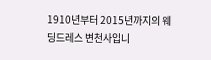1910년부터 2015년까지의 웨딩드레스 변천사입니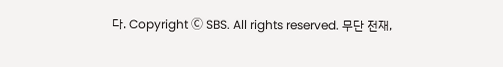다. Copyright Ⓒ SBS. All rights reserved. 무단 전재,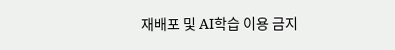재배포 및 AI학습 이용 금지